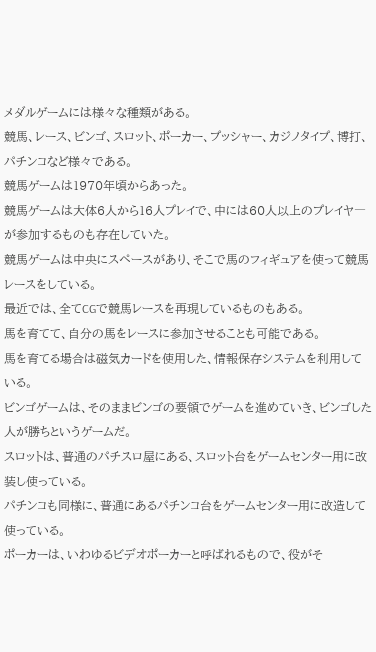メダルゲームには様々な種類がある。
競馬、レース、ビンゴ、スロット、ポーカー、プッシャー、カジノタイプ、博打、パチンコなど様々である。
競馬ゲームは1970年頃からあった。
競馬ゲームは大体6人から16人プレイで、中には60人以上のプレイヤ―が参加するものも存在していた。
競馬ゲームは中央にスペースがあり、そこで馬のフィギュアを使って競馬レースをしている。
最近では、全てCGで競馬レースを再現しているものもある。
馬を育てて、自分の馬をレースに参加させることも可能である。
馬を育てる場合は磁気カードを使用した、情報保存システムを利用している。
ビンゴゲームは、そのままビンゴの要領でゲームを進めていき、ビンゴした人が勝ちというゲームだ。
スロットは、普通のパチスロ屋にある、スロット台をゲームセンター用に改装し使っている。
パチンコも同様に、普通にあるパチンコ台をゲームセンター用に改造して使っている。
ポーカーは、いわゆるビデオポーカーと呼ばれるもので、役がそ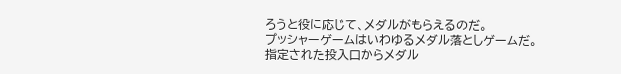ろうと役に応じて、メダルがもらえるのだ。
プッシャーゲームはいわゆるメダル落としゲームだ。
指定された投入口からメダル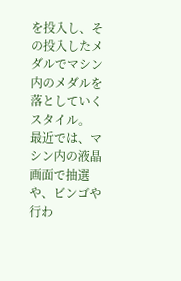を投入し、その投入したメダルでマシン内のメダルを落としていくスタイル。
最近では、マシン内の液晶画面で抽選や、ビンゴや行わ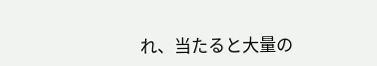れ、当たると大量の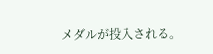メダルが投入される。